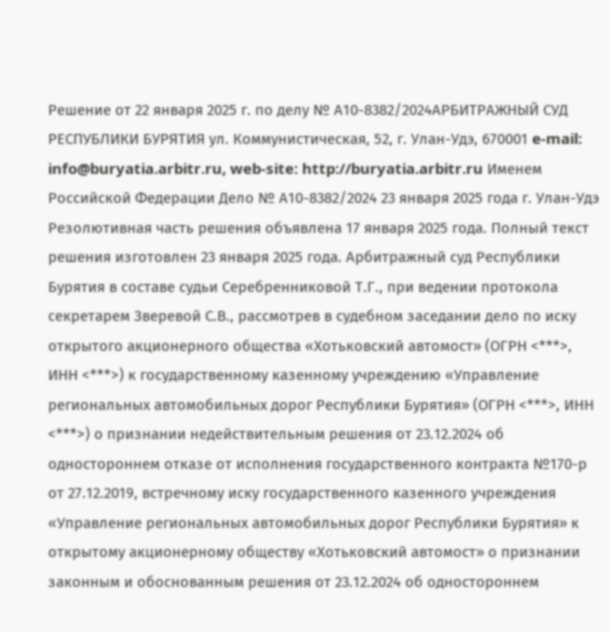Решение от 22 января 2025 г. по делу № А10-8382/2024АРБИТРАЖНЫЙ СУД РЕСПУБЛИКИ БУРЯТИЯ ул. Коммунистическая, 52, г. Улан-Удэ, 670001 e-mail: info@buryatia.arbitr.ru, web-site: http://buryatia.arbitr.ru Именем Российской Федерации Дело № А10-8382/2024 23 января 2025 года г. Улан-Удэ Резолютивная часть решения объявлена 17 января 2025 года. Полный текст решения изготовлен 23 января 2025 года. Арбитражный суд Республики Бурятия в составе судьи Серебренниковой Т.Г., при ведении протокола секретарем Зверевой С.В., рассмотрев в судебном заседании дело по иску открытого акционерного общества «Хотьковский автомост» (ОГРН <***>, ИНН <***>) к государственному казенному учреждению «Управление региональных автомобильных дорог Республики Бурятия» (ОГРН <***>, ИНН <***>) о признании недействительным решения от 23.12.2024 об одностороннем отказе от исполнения государственного контракта №170-р от 27.12.2019, встречному иску государственного казенного учреждения «Управление региональных автомобильных дорог Республики Бурятия» к открытому акционерному обществу «Хотьковский автомост» о признании законным и обоснованным решения от 23.12.2024 об одностороннем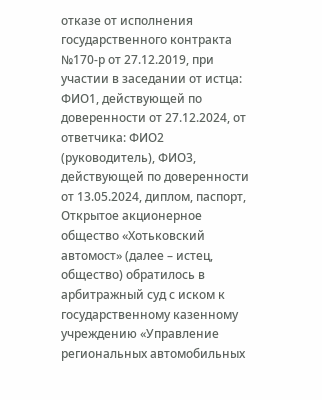отказе от исполнения государственного контракта №170-р от 27.12.2019, при участии в заседании от истца: ФИО1, действующей по доверенности от 27.12.2024, от ответчика: ФИО2 (руководитель), ФИО3, действующей по доверенности от 13.05.2024, диплом, паспорт, Открытое акционерное общество «Хотьковский автомост» (далее – истец, общество) обратилось в арбитражный суд с иском к государственному казенному учреждению «Управление региональных автомобильных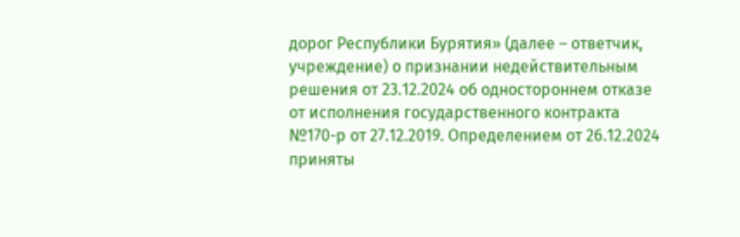дорог Республики Бурятия» (далее – ответчик, учреждение) о признании недействительным решения от 23.12.2024 об одностороннем отказе от исполнения государственного контракта №170-р от 27.12.2019. Определением от 26.12.2024 приняты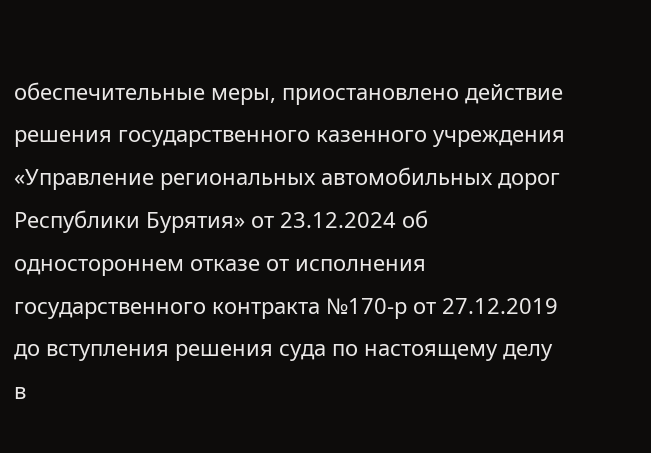обеспечительные меры, приостановлено действие решения государственного казенного учреждения «Управление региональных автомобильных дорог Республики Бурятия» от 23.12.2024 об одностороннем отказе от исполнения государственного контракта №170-р от 27.12.2019 до вступления решения суда по настоящему делу в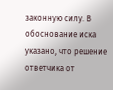законную силу. В обоснование иска указано, что решение ответчика от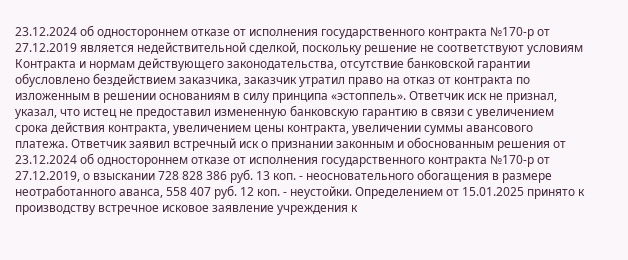23.12.2024 об одностороннем отказе от исполнения государственного контракта №170-р от 27.12.2019 является недействительной сделкой, поскольку решение не соответствуют условиям Контракта и нормам действующего законодательства, отсутствие банковской гарантии обусловлено бездействием заказчика, заказчик утратил право на отказ от контракта по изложенным в решении основаниям в силу принципа «эстоппель». Ответчик иск не признал, указал, что истец не предоставил измененную банковскую гарантию в связи с увеличением срока действия контракта, увеличением цены контракта, увеличении суммы авансового платежа. Ответчик заявил встречный иск о признании законным и обоснованным решения от 23.12.2024 об одностороннем отказе от исполнения государственного контракта №170-р от 27.12.2019, о взыскании 728 828 386 руб. 13 коп. - неосновательного обогащения в размере неотработанного аванса, 558 407 руб. 12 коп. - неустойки. Определением от 15.01.2025 принято к производству встречное исковое заявление учреждения к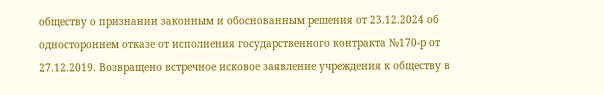обществу о признании законным и обоснованным решения от 23.12.2024 об одностороннем отказе от исполнения государственного контракта №170-р от 27.12.2019. Возвращено встречное исковое заявление учреждения к обществу в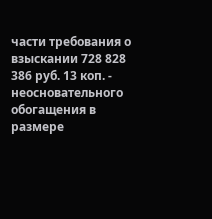части требования о взыскании 728 828 386 руб. 13 коп. - неосновательного обогащения в размере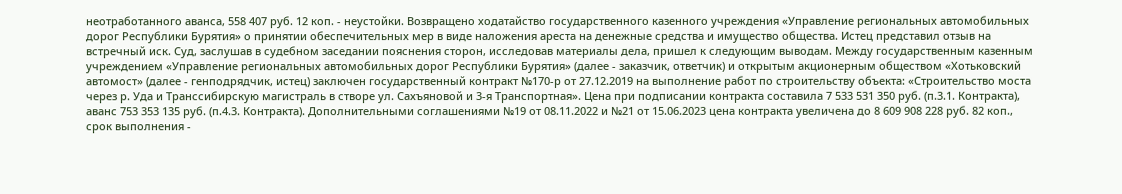неотработанного аванса, 558 407 руб. 12 коп. - неустойки. Возвращено ходатайство государственного казенного учреждения «Управление региональных автомобильных дорог Республики Бурятия» о принятии обеспечительных мер в виде наложения ареста на денежные средства и имущество общества. Истец представил отзыв на встречный иск. Суд, заслушав в судебном заседании пояснения сторон, исследовав материалы дела, пришел к следующим выводам. Между государственным казенным учреждением «Управление региональных автомобильных дорог Республики Бурятия» (далее - заказчик, ответчик) и открытым акционерным обществом «Хотьковский автомост» (далее - генподрядчик, истец) заключен государственный контракт №170-р от 27.12.2019 на выполнение работ по строительству объекта: «Строительство моста через р. Уда и Транссибирскую магистраль в створе ул. Сахъяновой и 3-я Транспортная». Цена при подписании контракта составила 7 533 531 350 руб. (п.3.1. Контракта), аванс 753 353 135 руб. (п.4.3. Контракта). Дополнительными соглашениями №19 от 08.11.2022 и №21 от 15.06.2023 цена контракта увеличена до 8 609 908 228 руб. 82 коп., срок выполнения -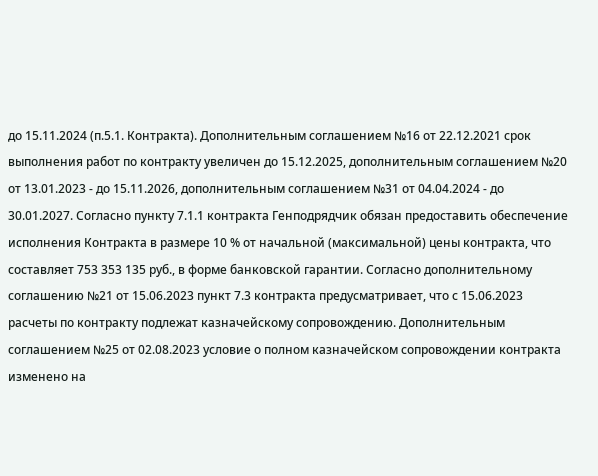до 15.11.2024 (п.5.1. Контракта). Дополнительным соглашением №16 от 22.12.2021 срок выполнения работ по контракту увеличен до 15.12.2025, дополнительным соглашением №20 от 13.01.2023 - до 15.11.2026, дополнительным соглашением №31 от 04.04.2024 - до 30.01.2027. Согласно пункту 7.1.1 контракта Генподрядчик обязан предоставить обеспечение исполнения Контракта в размере 10 % от начальной (максимальной) цены контракта, что составляет 753 353 135 руб., в форме банковской гарантии. Согласно дополнительному соглашению №21 от 15.06.2023 пункт 7.3 контракта предусматривает, что с 15.06.2023 расчеты по контракту подлежат казначейскому сопровождению. Дополнительным соглашением №25 от 02.08.2023 условие о полном казначейском сопровождении контракта изменено на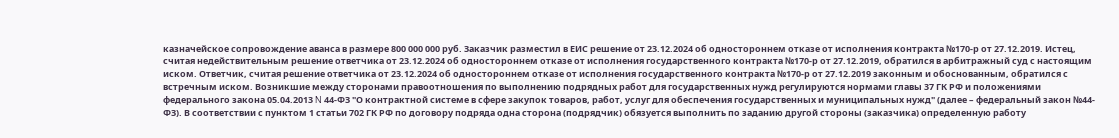казначейское сопровождение аванса в размере 800 000 000 руб. Заказчик разместил в ЕИС решение от 23.12.2024 об одностороннем отказе от исполнения контракта №170-р от 27.12.2019. Истец, считая недействительным решение ответчика от 23.12.2024 об одностороннем отказе от исполнения государственного контракта №170-р от 27.12.2019, обратился в арбитражный суд с настоящим иском. Ответчик, считая решение ответчика от 23.12.2024 об одностороннем отказе от исполнения государственного контракта №170-р от 27.12.2019 законным и обоснованным, обратился с встречным иском. Возникшие между сторонами правоотношения по выполнению подрядных работ для государственных нужд регулируются нормами главы 37 ГК РФ и положениями федерального закона 05.04.2013 N 44-ФЗ "О контрактной системе в сфере закупок товаров, работ, услуг для обеспечения государственных и муниципальных нужд" (далее – федеральный закон №44-ФЗ). В соответствии с пунктом 1 статьи 702 ГК РФ по договору подряда одна сторона (подрядчик) обязуется выполнить по заданию другой стороны (заказчика) определенную работу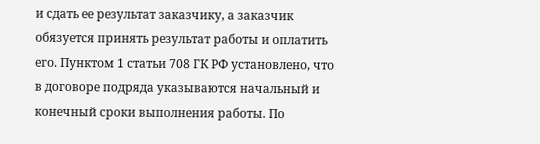и сдать ее результат заказчику, а заказчик обязуется принять результат работы и оплатить его. Пунктом 1 статьи 708 ГК РФ установлено, что в договоре подряда указываются начальный и конечный сроки выполнения работы. По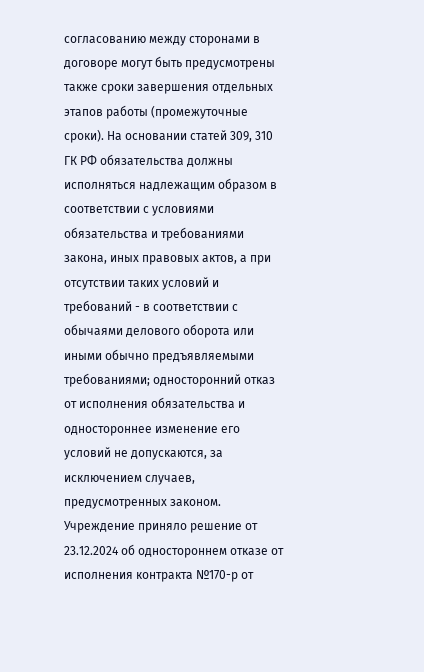согласованию между сторонами в договоре могут быть предусмотрены также сроки завершения отдельных этапов работы (промежуточные сроки). На основании статей 309, 310 ГК РФ обязательства должны исполняться надлежащим образом в соответствии с условиями обязательства и требованиями закона, иных правовых актов, а при отсутствии таких условий и требований - в соответствии с обычаями делового оборота или иными обычно предъявляемыми требованиями; односторонний отказ от исполнения обязательства и одностороннее изменение его условий не допускаются, за исключением случаев, предусмотренных законом. Учреждение приняло решение от 23.12.2024 об одностороннем отказе от исполнения контракта №170-р от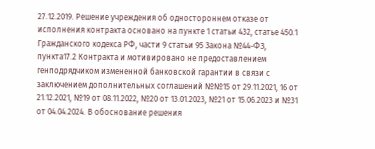27.12.2019. Решение учреждения об одностороннем отказе от исполнения контракта основано на пункте 1 статьи 432, статье 450.1 Гражданского кодекса РФ, части 9 статьи 95 Закона №44-ФЗ, пункта17.2 Контракта и мотивировано не предоставлением генподрядчиком измененной банковской гарантии в связи с заключением дополнительных соглашений №№15 от 29.11.2021, 16 от 21.12.2021, №19 от 08.11.2022, №20 от 13.01.2023, №21 от 15.06.2023 и №31 от 04.04.2024. В обоснование решения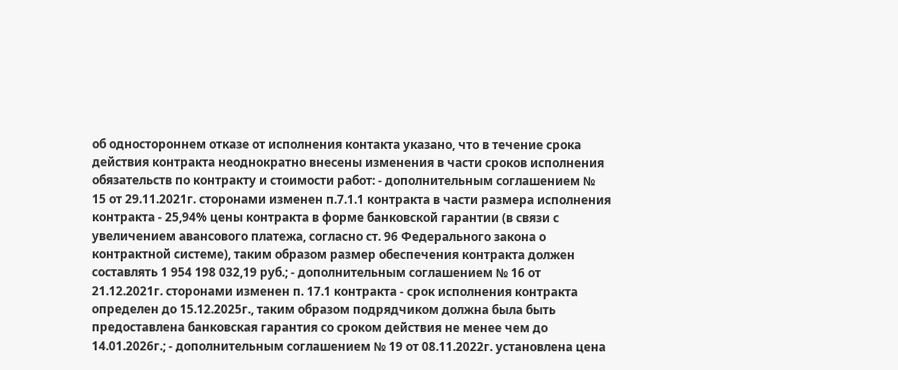об одностороннем отказе от исполнения контакта указано, что в течение срока действия контракта неоднократно внесены изменения в части сроков исполнения обязательств по контракту и стоимости работ: - дополнительным соглашением № 15 от 29.11.2021г. сторонами изменен п.7.1.1 контракта в части размера исполнения контракта - 25,94% цены контракта в форме банковской гарантии (в связи с увеличением авансового платежа, согласно ст. 96 Федерального закона о контрактной системе), таким образом размер обеспечения контракта должен составлять 1 954 198 032,19 руб.; - дополнительным соглашением № 16 от 21.12.2021г. сторонами изменен п. 17.1 контракта - срок исполнения контракта определен до 15.12.2025г., таким образом подрядчиком должна была быть предоставлена банковская гарантия со сроком действия не менее чем до 14.01.2026г.; - дополнительным соглашением № 19 от 08.11.2022г. установлена цена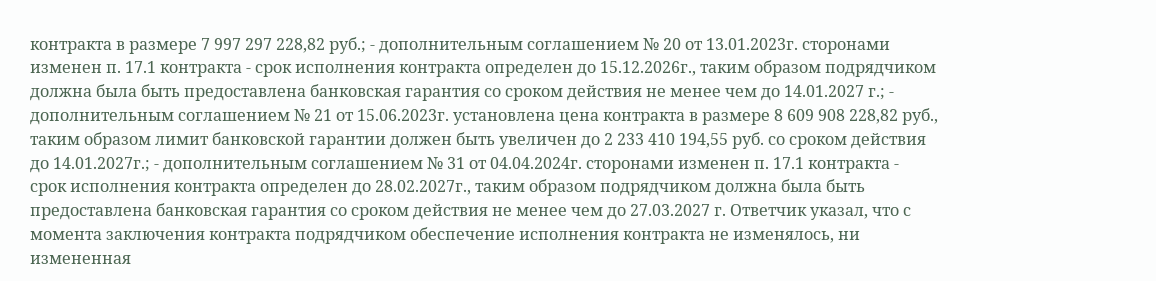контракта в размере 7 997 297 228,82 руб.; - дополнительным соглашением № 20 от 13.01.2023г. сторонами изменен п. 17.1 контракта - срок исполнения контракта определен до 15.12.2026г., таким образом подрядчиком должна была быть предоставлена банковская гарантия со сроком действия не менее чем до 14.01.2027 г.; - дополнительным соглашением № 21 от 15.06.2023г. установлена цена контракта в размере 8 609 908 228,82 руб., таким образом лимит банковской гарантии должен быть увеличен до 2 233 410 194,55 руб. со сроком действия до 14.01.2027г.; - дополнительным соглашением № 31 от 04.04.2024г. сторонами изменен п. 17.1 контракта - срок исполнения контракта определен до 28.02.2027г., таким образом подрядчиком должна была быть предоставлена банковская гарантия со сроком действия не менее чем до 27.03.2027 г. Ответчик указал, что с момента заключения контракта подрядчиком обеспечение исполнения контракта не изменялось, ни измененная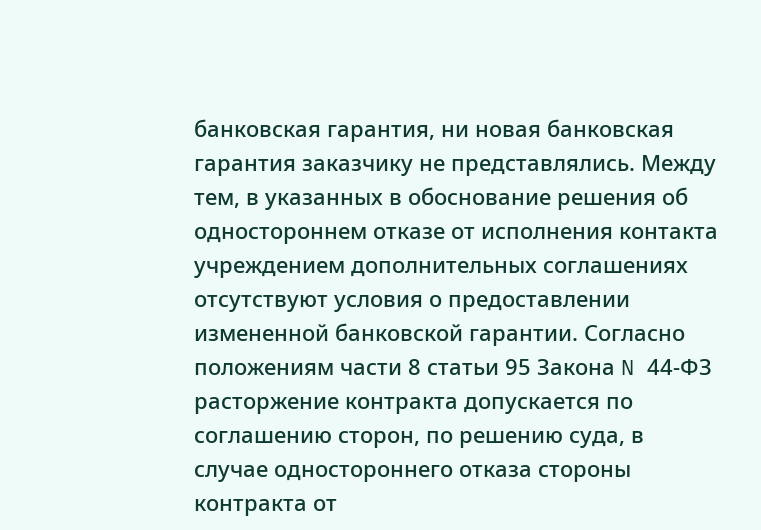банковская гарантия, ни новая банковская гарантия заказчику не представлялись. Между тем, в указанных в обоснование решения об одностороннем отказе от исполнения контакта учреждением дополнительных соглашениях отсутствуют условия о предоставлении измененной банковской гарантии. Согласно положениям части 8 статьи 95 Закона N 44-ФЗ расторжение контракта допускается по соглашению сторон, по решению суда, в случае одностороннего отказа стороны контракта от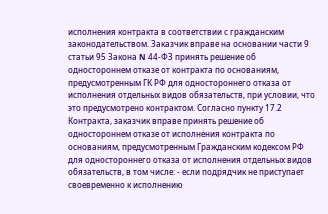исполнения контракта в соответствии с гражданским законодательством. Заказчик вправе на основании части 9 статьи 95 Закона N 44-ФЗ принять решение об одностороннем отказе от контракта по основаниям, предусмотренным ГК РФ для одностороннего отказа от исполнения отдельных видов обязательств, при условии, что это предусмотрено контрактом. Согласно пункту 17.2 Контракта, заказчик вправе принять решение об одностороннем отказе от исполнения контракта по основаниям, предусмотренным Гражданским кодексом РФ для одностороннего отказа от исполнения отдельных видов обязательств, в том числе: - если подрядчик не приступает своевременно к исполнению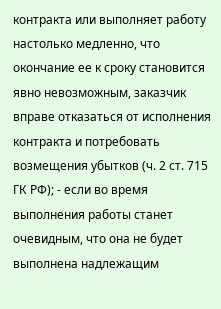контракта или выполняет работу настолько медленно, что окончание ее к сроку становится явно невозможным, заказчик вправе отказаться от исполнения контракта и потребовать возмещения убытков (ч. 2 ст. 715 ГК РФ); - если во время выполнения работы станет очевидным, что она не будет выполнена надлежащим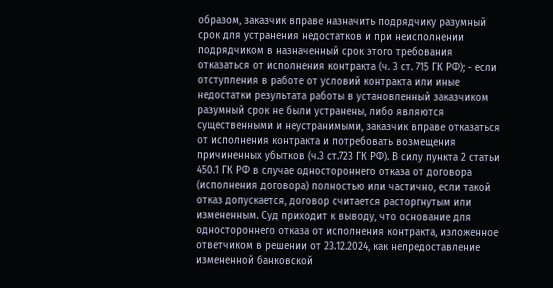образом, заказчик вправе назначить подрядчику разумный срок для устранения недостатков и при неисполнении подрядчиком в назначенный срок этого требования отказаться от исполнения контракта (ч. 3 ст. 715 ГК РФ); - если отступления в работе от условий контракта или иные недостатки результата работы в установленный заказчиком разумный срок не были устранены, либо являются существенными и неустранимыми, заказчик вправе отказаться от исполнения контракта и потребовать возмещения причиненных убытков (ч.3 ст.723 ГК РФ). В силу пункта 2 статьи 450.1 ГК РФ в случае одностороннего отказа от договора (исполнения договора) полностью или частично, если такой отказ допускается, договор считается расторгнутым или измененным. Суд приходит к выводу, что основание для одностороннего отказа от исполнения контракта, изложенное ответчиком в решении от 23.12.2024, как непредоставление измененной банковской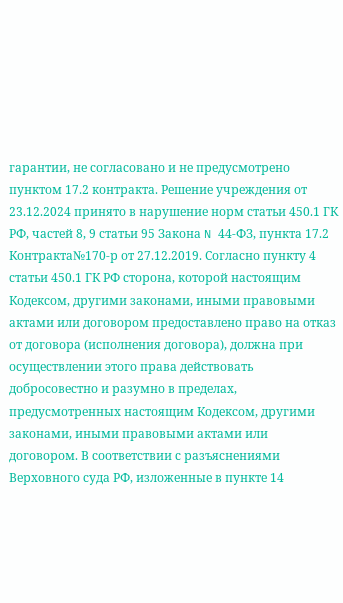гарантии, не согласовано и не предусмотрено пунктом 17.2 контракта. Решение учреждения от 23.12.2024 принято в нарушение норм статьи 450.1 ГК РФ, частей 8, 9 статьи 95 Закона N 44-ФЗ, пункта 17.2 Контракта№170-р от 27.12.2019. Согласно пункту 4 статьи 450.1 ГК РФ сторона, которой настоящим Кодексом, другими законами, иными правовыми актами или договором предоставлено право на отказ от договора (исполнения договора), должна при осуществлении этого права действовать добросовестно и разумно в пределах, предусмотренных настоящим Кодексом, другими законами, иными правовыми актами или договором. В соответствии с разъяснениями Верховного суда РФ, изложенные в пункте 14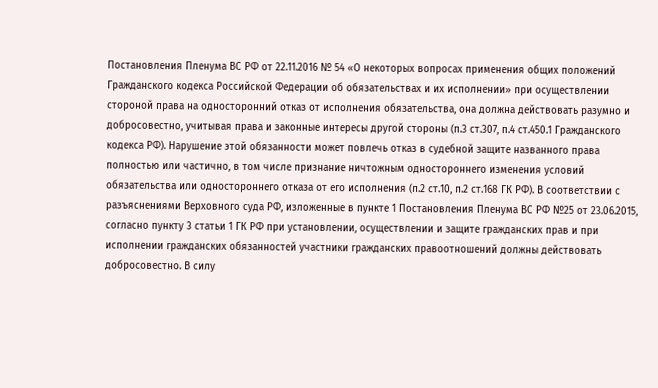Постановления Пленума ВС РФ от 22.11.2016 № 54 «О некоторых вопросах применения общих положений Гражданского кодекса Российской Федерации об обязательствах и их исполнении» при осуществлении стороной права на односторонний отказ от исполнения обязательства, она должна действовать разумно и добросовестно, учитывая права и законные интересы другой стороны (п.3 ст.307, п.4 ст.450.1 Гражданского кодекса РФ). Нарушение этой обязанности может повлечь отказ в судебной защите названного права полностью или частично, в том числе признание ничтожным одностороннего изменения условий обязательства или одностороннего отказа от его исполнения (п.2 ст.10, п.2 ст.168 ГК РФ). В соответствии с разъяснениями Верховного суда РФ, изложенные в пункте 1 Постановления Пленума ВС РФ №25 от 23.06.2015, согласно пункту 3 статьи 1 ГК РФ при установлении, осуществлении и защите гражданских прав и при исполнении гражданских обязанностей участники гражданских правоотношений должны действовать добросовестно. В силу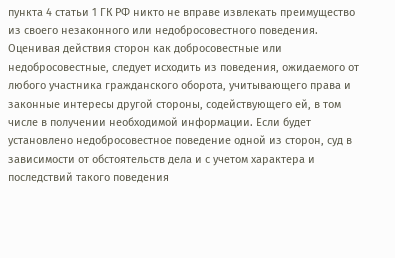пункта 4 статьи 1 ГК РФ никто не вправе извлекать преимущество из своего незаконного или недобросовестного поведения. Оценивая действия сторон как добросовестные или недобросовестные, следует исходить из поведения, ожидаемого от любого участника гражданского оборота, учитывающего права и законные интересы другой стороны, содействующего ей, в том числе в получении необходимой информации. Если будет установлено недобросовестное поведение одной из сторон, суд в зависимости от обстоятельств дела и с учетом характера и последствий такого поведения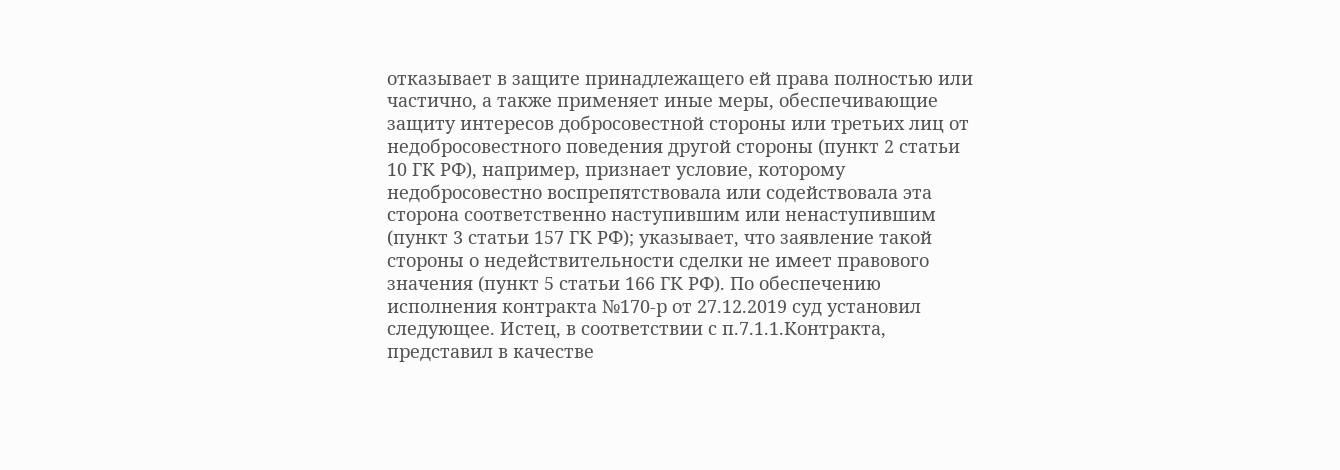отказывает в защите принадлежащего ей права полностью или частично, а также применяет иные меры, обеспечивающие защиту интересов добросовестной стороны или третьих лиц от недобросовестного поведения другой стороны (пункт 2 статьи 10 ГК РФ), например, признает условие, которому недобросовестно воспрепятствовала или содействовала эта сторона соответственно наступившим или ненаступившим (пункт 3 статьи 157 ГК РФ); указывает, что заявление такой стороны о недействительности сделки не имеет правового значения (пункт 5 статьи 166 ГК РФ). По обеспечению исполнения контракта №170-р от 27.12.2019 суд установил следующее. Истец, в соответствии с п.7.1.1.Контракта, представил в качестве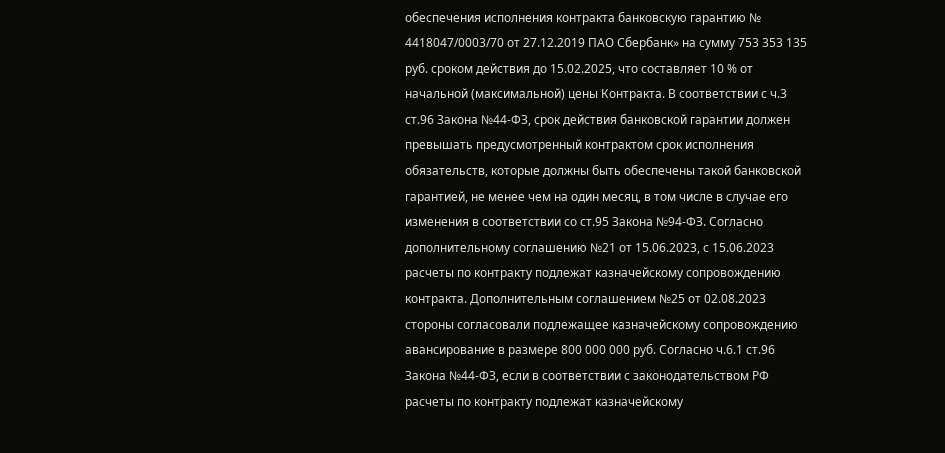обеспечения исполнения контракта банковскую гарантию № 4418047/0003/70 от 27.12.2019 ПАО Сбербанк» на сумму 753 353 135 руб. сроком действия до 15.02.2025, что составляет 10 % от начальной (максимальной) цены Контракта. В соответствии с ч.3 ст.96 Закона №44-ФЗ, срок действия банковской гарантии должен превышать предусмотренный контрактом срок исполнения обязательств, которые должны быть обеспечены такой банковской гарантией, не менее чем на один месяц, в том числе в случае его изменения в соответствии со ст.95 Закона №94-ФЗ. Согласно дополнительному соглашению №21 от 15.06.2023, с 15.06.2023 расчеты по контракту подлежат казначейскому сопровождению контракта. Дополнительным соглашением №25 от 02.08.2023 стороны согласовали подлежащее казначейскому сопровождению авансирование в размере 800 000 000 руб. Согласно ч.6.1 ст.96 Закона №44-ФЗ, если в соответствии с законодательством РФ расчеты по контракту подлежат казначейскому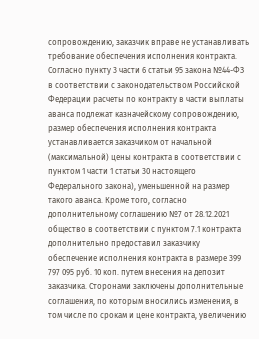сопровождению, заказчик вправе не устанавливать требование обеспечения исполнения контракта. Согласно пункту 3 части 6 статьи 95 закона №44-ФЗ в соответствии с законодательством Российской Федерации расчеты по контракту в части выплаты аванса подлежат казначейскому сопровождению, размер обеспечения исполнения контракта устанавливается заказчиком от начальной (максимальной) цены контракта в соответствии с пунктом 1 части 1 статьи 30 настоящего Федерального закона), уменьшенной на размер такого аванса. Кроме того, согласно дополнительному соглашению №7 от 28.12.2021 общество в соответствии с пунктом 7.1 контракта дополнительно предоставил заказчику обеспечение исполнения контракта в размере 399 797 095 руб. 10 коп. путем внесения на депозит заказчика. Сторонами заключены дополнительные соглашения, по которым вносились изменения, в том числе по срокам и цене контракта, увеличению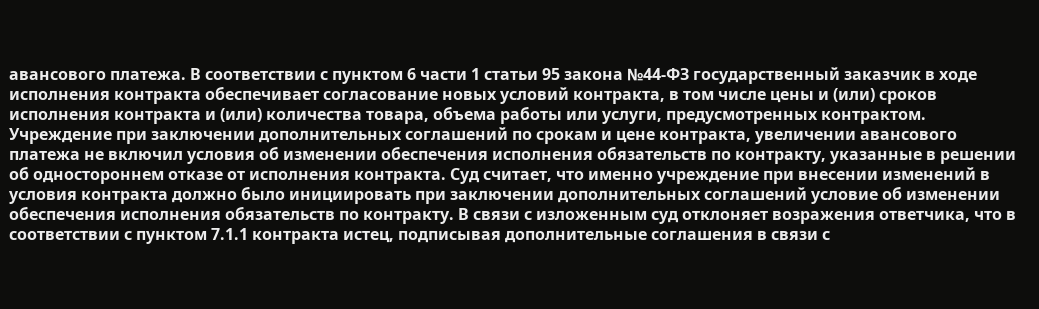авансового платежа. В соответствии с пунктом 6 части 1 статьи 95 закона №44-ФЗ государственный заказчик в ходе исполнения контракта обеспечивает согласование новых условий контракта, в том числе цены и (или) сроков исполнения контракта и (или) количества товара, объема работы или услуги, предусмотренных контрактом. Учреждение при заключении дополнительных соглашений по срокам и цене контракта, увеличении авансового платежа не включил условия об изменении обеспечения исполнения обязательств по контракту, указанные в решении об одностороннем отказе от исполнения контракта. Суд считает, что именно учреждение при внесении изменений в условия контракта должно было инициировать при заключении дополнительных соглашений условие об изменении обеспечения исполнения обязательств по контракту. В связи с изложенным суд отклоняет возражения ответчика, что в соответствии с пунктом 7.1.1 контракта истец, подписывая дополнительные соглашения в связи с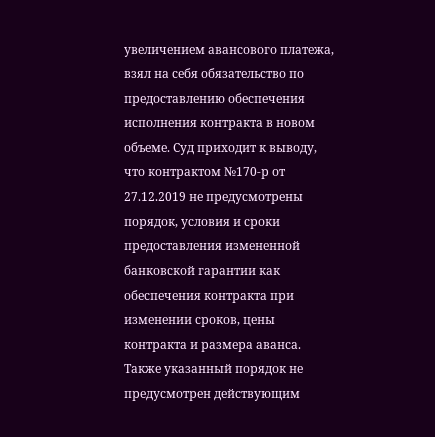увеличением авансового платежа, взял на себя обязательство по предоставлению обеспечения исполнения контракта в новом объеме. Суд приходит к выводу, что контрактом №170-р от 27.12.2019 не предусмотрены порядок, условия и сроки предоставления измененной банковской гарантии как обеспечения контракта при изменении сроков, цены контракта и размера аванса. Также указанный порядок не предусмотрен действующим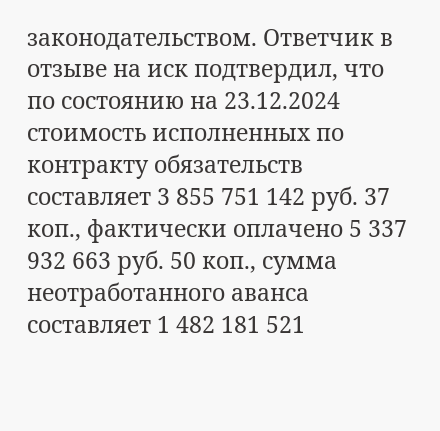законодательством. Ответчик в отзыве на иск подтвердил, что по состоянию на 23.12.2024 стоимость исполненных по контракту обязательств составляет 3 855 751 142 руб. 37 коп., фактически оплачено 5 337 932 663 руб. 50 коп., сумма неотработанного аванса составляет 1 482 181 521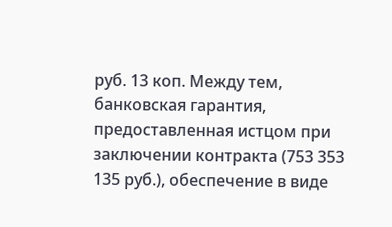руб. 13 коп. Между тем, банковская гарантия, предоставленная истцом при заключении контракта (753 353 135 руб.), обеспечение в виде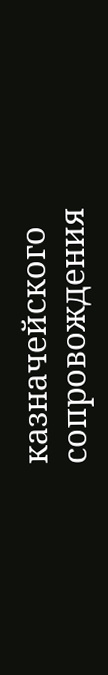казначейского сопровождения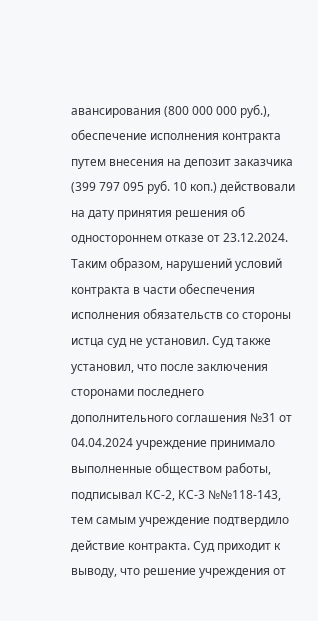авансирования (800 000 000 руб.), обеспечение исполнения контракта путем внесения на депозит заказчика (399 797 095 руб. 10 коп.) действовали на дату принятия решения об одностороннем отказе от 23.12.2024. Таким образом, нарушений условий контракта в части обеспечения исполнения обязательств со стороны истца суд не установил. Суд также установил, что после заключения сторонами последнего дополнительного соглашения №31 от 04.04.2024 учреждение принимало выполненные обществом работы, подписывал КС-2, КС-3 №№118-143, тем самым учреждение подтвердило действие контракта. Суд приходит к выводу, что решение учреждения от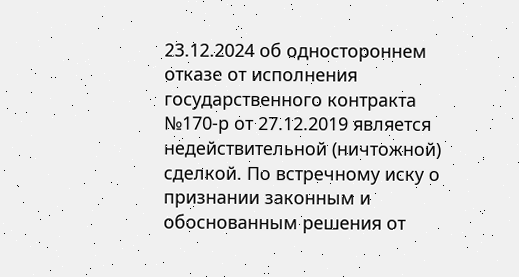23.12.2024 об одностороннем отказе от исполнения государственного контракта №170-р от 27.12.2019 является недействительной (ничтожной) сделкой. По встречному иску о признании законным и обоснованным решения от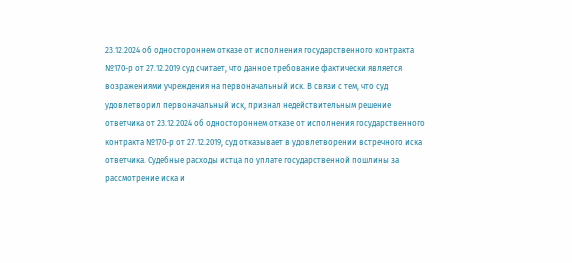23.12.2024 об одностороннем отказе от исполнения государственного контракта №170-р от 27.12.2019 суд считает, что данное требование фактически является возражениями учреждения на первоначальный иск. В связи с тем, что суд удовлетворил первоначальный иск, признал недействительным решение ответчика от 23.12.2024 об одностороннем отказе от исполнения государственного контракта №170-р от 27.12.2019, суд отказывает в удовлетворении встречного иска ответчика. Судебные расходы истца по уплате государственной пошлины за рассмотрение иска и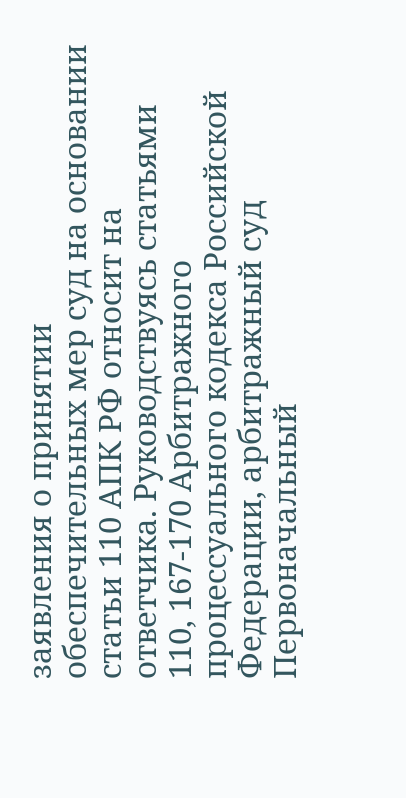заявления о принятии обеспечительных мер суд на основании статьи 110 АПК РФ относит на ответчика. Руководствуясь статьями 110, 167-170 Арбитражного процессуального кодекса Российской Федерации, арбитражный суд Первоначальный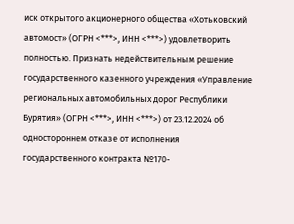иск открытого акционерного общества «Хотьковский автомост» (ОГРН <***>, ИНН <***>) удовлетворить полностью. Признать недействительным решение государственного казенного учреждения «Управление региональных автомобильных дорог Республики Бурятия» (ОГРН <***>, ИНН <***>) от 23.12.2024 об одностороннем отказе от исполнения государственного контракта №170-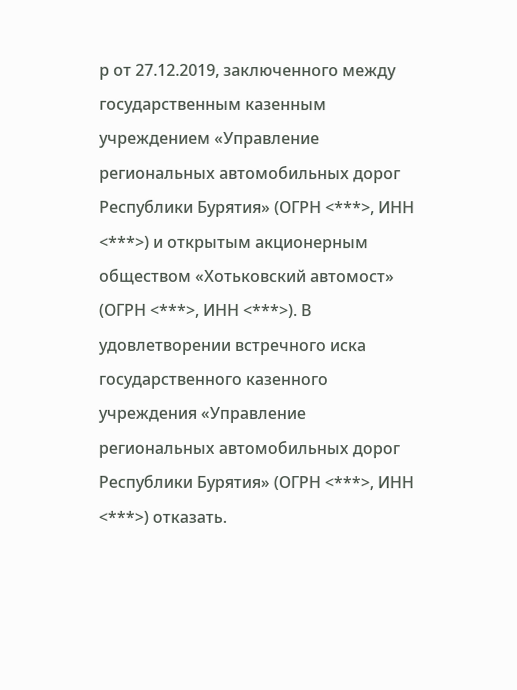р от 27.12.2019, заключенного между государственным казенным учреждением «Управление региональных автомобильных дорог Республики Бурятия» (ОГРН <***>, ИНН <***>) и открытым акционерным обществом «Хотьковский автомост» (ОГРН <***>, ИНН <***>). В удовлетворении встречного иска государственного казенного учреждения «Управление региональных автомобильных дорог Республики Бурятия» (ОГРН <***>, ИНН <***>) отказать.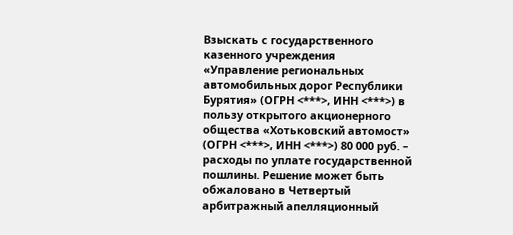Взыскать с государственного казенного учреждения «Управление региональных автомобильных дорог Республики Бурятия» (ОГРН <***>, ИНН <***>) в пользу открытого акционерного общества «Хотьковский автомост» (ОГРН <***>, ИНН <***>) 80 000 руб. – расходы по уплате государственной пошлины. Решение может быть обжаловано в Четвертый арбитражный апелляционный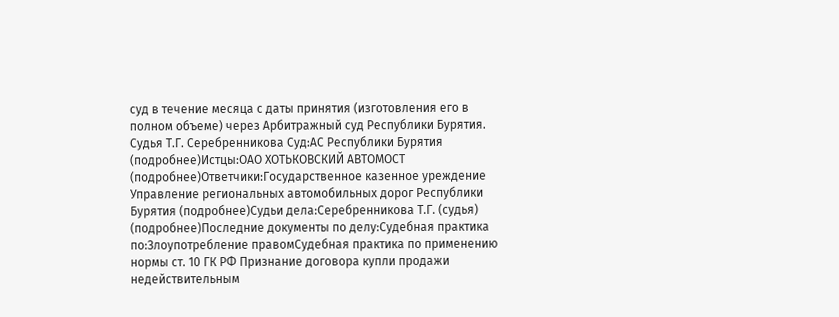суд в течение месяца с даты принятия (изготовления его в полном объеме) через Арбитражный суд Республики Бурятия. Судья Т.Г. Серебренникова Суд:АС Республики Бурятия (подробнее)Истцы:ОАО ХОТЬКОВСКИЙ АВТОМОСТ (подробнее)Ответчики:Государственное казенное уреждение Управление региональных автомобильных дорог Республики Бурятия (подробнее)Судьи дела:Серебренникова Т.Г. (судья) (подробнее)Последние документы по делу:Судебная практика по:Злоупотребление правомСудебная практика по применению нормы ст. 10 ГК РФ Признание договора купли продажи недействительным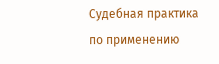Судебная практика по применению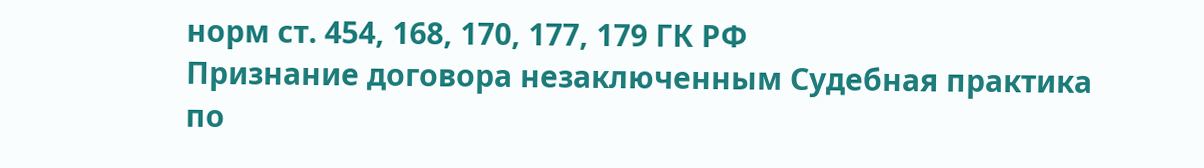норм ст. 454, 168, 170, 177, 179 ГК РФ
Признание договора незаключенным Судебная практика по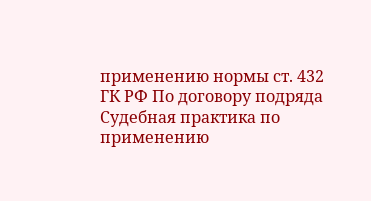применению нормы ст. 432 ГК РФ По договору подряда Судебная практика по применению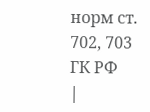норм ст. 702, 703 ГК РФ
|